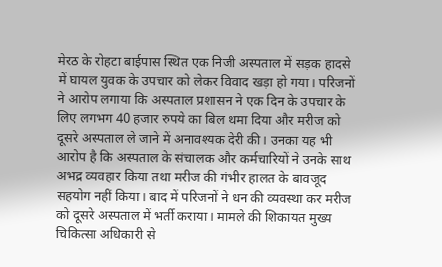मेरठ के रोहटा बाईपास स्थित एक निजी अस्पताल में सड़क हादसे में घायल युवक के उपचार को लेकर विवाद खड़ा हो गया। परिजनों ने आरोप लगाया कि अस्पताल प्रशासन ने एक दिन के उपचार के लिए लगभग 40 हजार रुपये का बिल थमा दिया और मरीज को दूसरे अस्पताल ले जाने में अनावश्यक देरी की। उनका यह भी आरोप है कि अस्पताल के संचालक और कर्मचारियों ने उनके साथ अभद्र व्यवहार किया तथा मरीज की गंभीर हालत के बावजूद सहयोग नहीं किया। बाद में परिजनों ने धन की व्यवस्था कर मरीज को दूसरे अस्पताल में भर्ती कराया। मामले की शिकायत मुख्य चिकित्सा अधिकारी से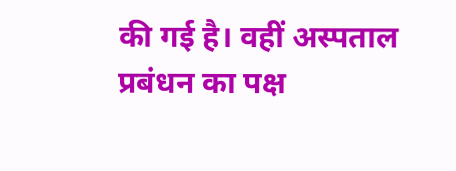की गई है। वहीं अस्पताल प्रबंधन का पक्ष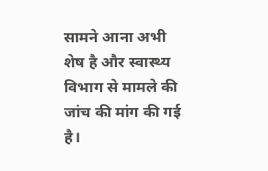सामने आना अभी शेष है और स्वास्थ्य विभाग से मामले की जांच की मांग की गई है।